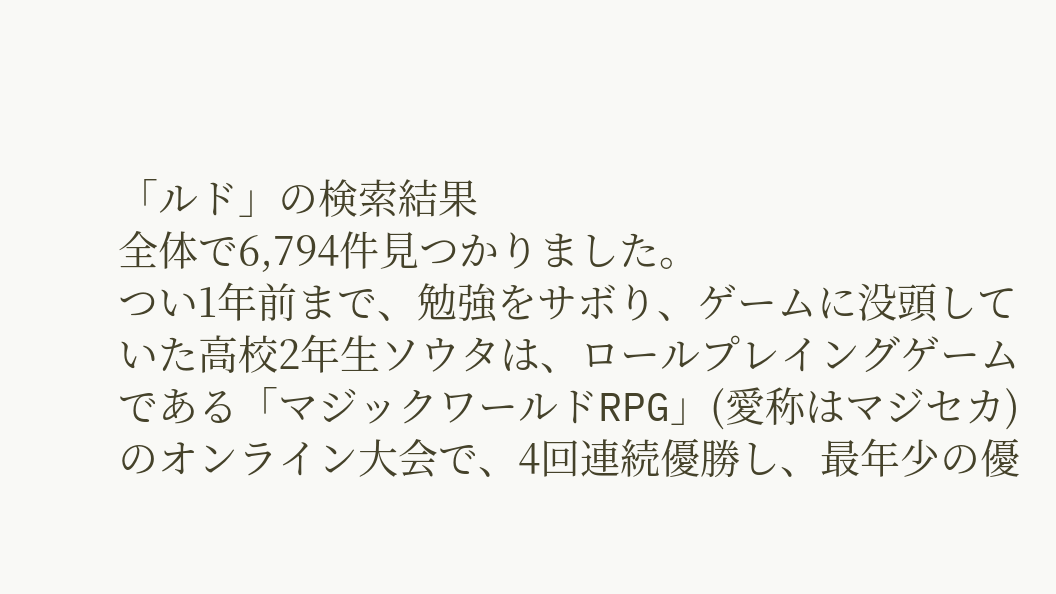「ルド」の検索結果
全体で6,794件見つかりました。
つい1年前まで、勉強をサボり、ゲームに没頭していた高校2年生ソウタは、ロールプレイングゲームである「マジックワールドRPG」(愛称はマジセカ)のオンライン大会で、4回連続優勝し、最年少の優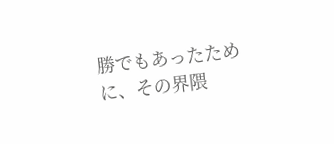勝でもあったために、その界隈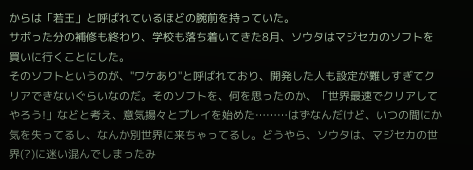からは「若王」と呼ばれているほどの腕前を持っていた。
サボった分の補修も終わり、学校も落ち着いてきた8月、ソウタはマジセカのソフトを買いに行くことにした。
そのソフトというのが、"ワケあり"と呼ばれており、開発した人も設定が難しすぎてクリアできないぐらいなのだ。そのソフトを、何を思ったのか、「世界最速でクリアしてやろう!」などと考え、意気揚々とプレイを始めた………はずなんだけど、いつの間にか気を失ってるし、なんか別世界に来ちゃってるし。どうやら、ソウタは、マジセカの世界(?)に迷い混んでしまったみ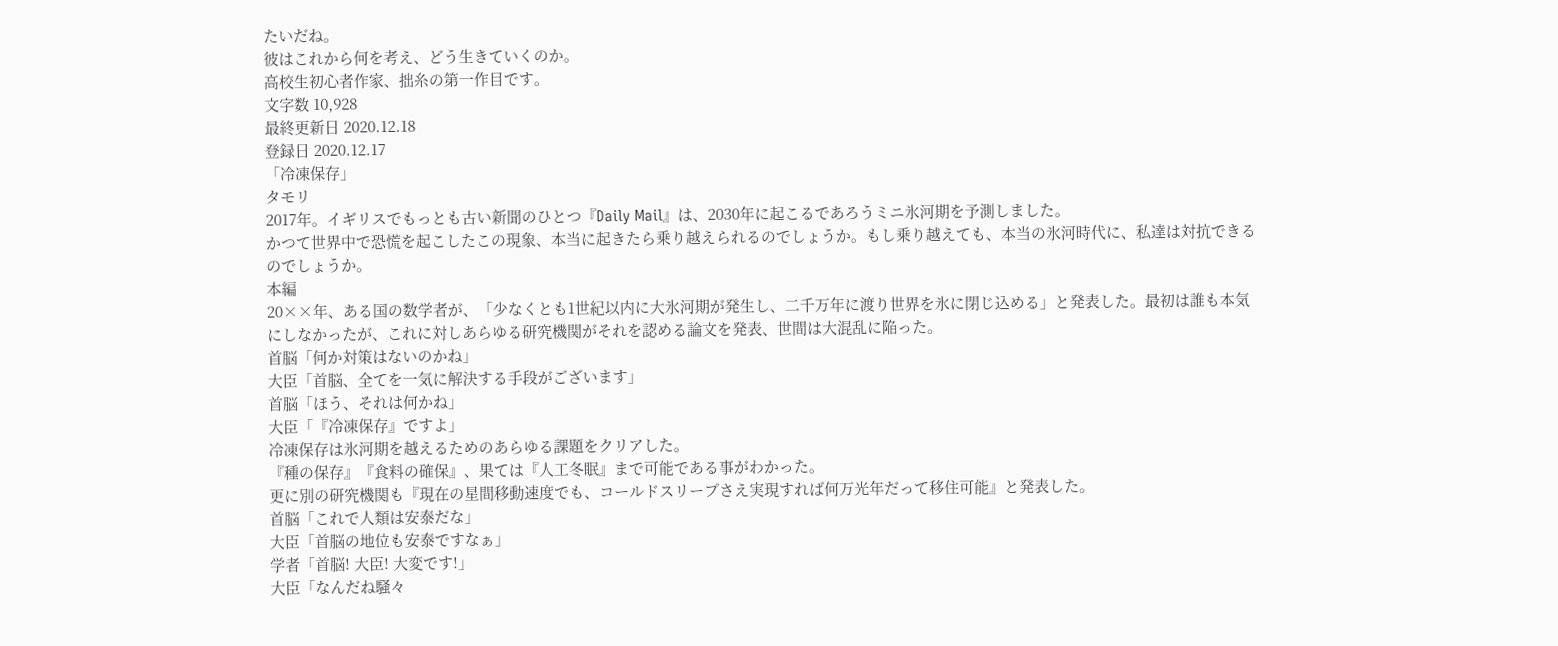たいだね。
彼はこれから何を考え、どう生きていくのか。
高校生初心者作家、拙糸の第一作目です。
文字数 10,928
最終更新日 2020.12.18
登録日 2020.12.17
「冷凍保存」
タモリ
2017年。イギリスでもっとも古い新聞のひとつ『Daily Mail』は、2030年に起こるであろうミニ氷河期を予測しました。
かつて世界中で恐慌を起こしたこの現象、本当に起きたら乗り越えられるのでしょうか。もし乗り越えても、本当の氷河時代に、私達は対抗できるのでしょうか。
本編
20××年、ある国の数学者が、「少なくとも1世紀以内に大氷河期が発生し、二千万年に渡り世界を氷に閉じ込める」と発表した。最初は誰も本気にしなかったが、これに対しあらゆる研究機関がそれを認める論文を発表、世間は大混乱に陥った。
首脳「何か対策はないのかね」
大臣「首脳、全てを一気に解決する手段がございます」
首脳「ほう、それは何かね」
大臣「『冷凍保存』ですよ」
冷凍保存は氷河期を越えるためのあらゆる課題をクリアした。
『種の保存』『食料の確保』、果ては『人工冬眠』まで可能である事がわかった。
更に別の研究機関も『現在の星間移動速度でも、コールドスリープさえ実現すれば何万光年だって移住可能』と発表した。
首脳「これで人類は安泰だな」
大臣「首脳の地位も安泰ですなぁ」
学者「首脳! 大臣! 大変です!」
大臣「なんだね騒々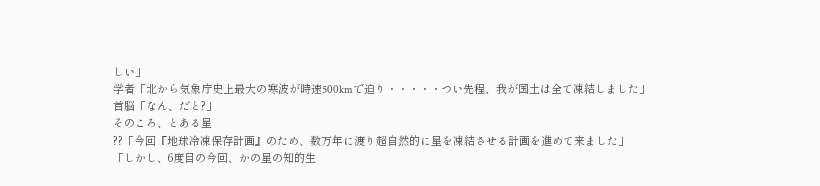しい」
学者「北から気象庁史上最大の寒波が時速500kmで迫り・・・・・つい先程、我が国土は全て凍結しました」
首脳「なん、だと?」
そのころ、とある星
??「今回『地球冷凍保存計画』のため、数万年に渡り超自然的に星を凍結させる計画を進めて来ました」
「しかし、6度目の今回、かの星の知的生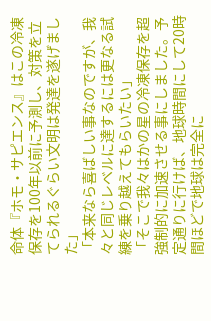命体『ホモ・サピエンス』はこの冷凍保存を100年以前に予測し、対策を立てられるぐらい文明は発達を遂げました」
「本来なら喜ばしい事なのですが、我々と同じレベルに達するには更なる試練を乗り越えてもらいたい」
「そこで我々はかの星の冷凍保存を超強制的に加速させる事にしました。予定通りに行けば、地球時間にして20時間ほどで地球は完全に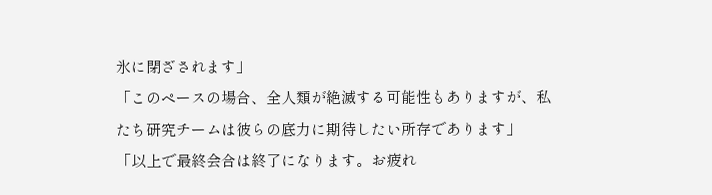氷に閉ざされます」
「このペースの場合、全人類が絶滅する可能性もありますが、私たち研究チームは彼らの底力に期待したい所存であります」
「以上で最終会合は終了になります。お疲れ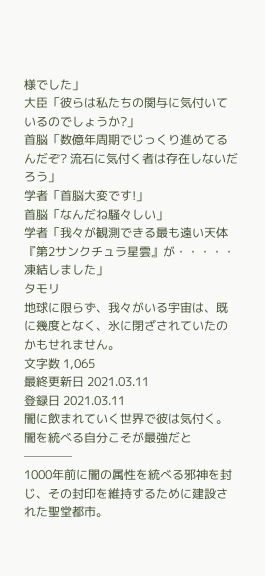様でした」
大臣「彼らは私たちの関与に気付いているのでしょうか?」
首脳「数億年周期でじっくり進めてるんだぞ? 流石に気付く者は存在しないだろう」
学者「首脳大変です!」
首脳「なんだね騒々しい」
学者「我々が観測できる最も遠い天体『第2サンクチュラ星雲』が・・・・・凍結しました」
タモリ
地球に限らず、我々がいる宇宙は、既に幾度となく、氷に閉ざされていたのかもせれません。
文字数 1,065
最終更新日 2021.03.11
登録日 2021.03.11
闇に飲まれていく世界で彼は気付く。
闇を統べる自分こそが最強だと────
1000年前に闇の属性を統べる邪神を封じ、その封印を維持するために建設された聖堂都市。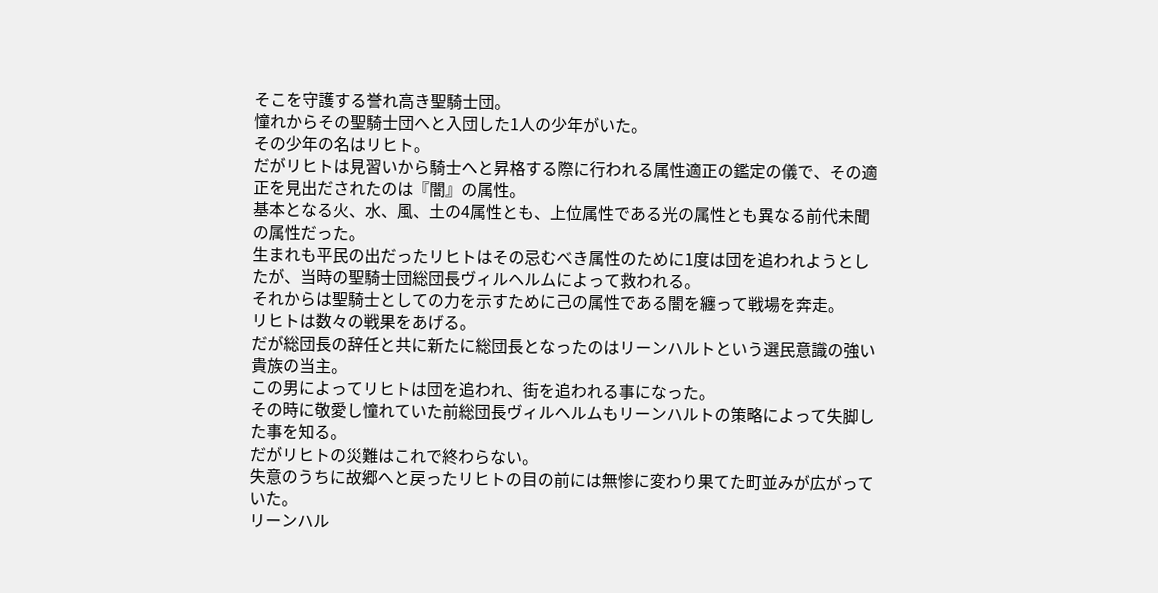そこを守護する誉れ高き聖騎士団。
憧れからその聖騎士団へと入団した1人の少年がいた。
その少年の名はリヒト。
だがリヒトは見習いから騎士へと昇格する際に行われる属性適正の鑑定の儀で、その適正を見出だされたのは『闇』の属性。
基本となる火、水、風、土の4属性とも、上位属性である光の属性とも異なる前代未聞の属性だった。
生まれも平民の出だったリヒトはその忌むべき属性のために1度は団を追われようとしたが、当時の聖騎士団総団長ヴィルヘルムによって救われる。
それからは聖騎士としての力を示すために己の属性である闇を纏って戦場を奔走。
リヒトは数々の戦果をあげる。
だが総団長の辞任と共に新たに総団長となったのはリーンハルトという選民意識の強い貴族の当主。
この男によってリヒトは団を追われ、街を追われる事になった。
その時に敬愛し憧れていた前総団長ヴィルヘルムもリーンハルトの策略によって失脚した事を知る。
だがリヒトの災難はこれで終わらない。
失意のうちに故郷へと戻ったリヒトの目の前には無惨に変わり果てた町並みが広がっていた。
リーンハル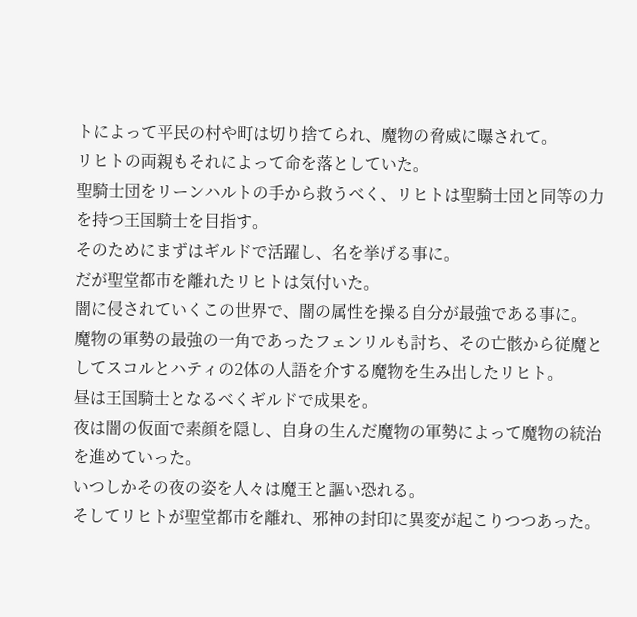トによって平民の村や町は切り捨てられ、魔物の脅威に曝されて。
リヒトの両親もそれによって命を落としていた。
聖騎士団をリーンハルトの手から救うべく、リヒトは聖騎士団と同等の力を持つ王国騎士を目指す。
そのためにまずはギルドで活躍し、名を挙げる事に。
だが聖堂都市を離れたリヒトは気付いた。
闇に侵されていくこの世界で、闇の属性を操る自分が最強である事に。
魔物の軍勢の最強の一角であったフェンリルも討ち、その亡骸から従魔としてスコルとハティの2体の人語を介する魔物を生み出したリヒト。
昼は王国騎士となるべくギルドで成果を。
夜は闇の仮面で素顔を隠し、自身の生んだ魔物の軍勢によって魔物の統治を進めていった。
いつしかその夜の姿を人々は魔王と謳い恐れる。
そしてリヒトが聖堂都市を離れ、邪神の封印に異変が起こりつつあった。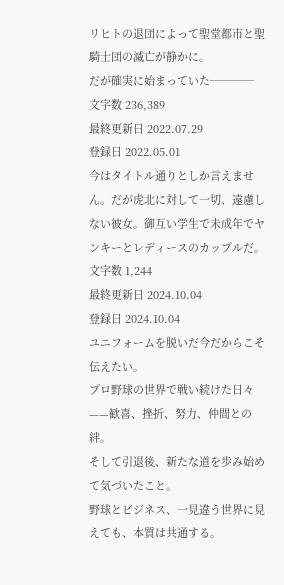リヒトの退団によって聖堂都市と聖騎士団の滅亡が静かに。
だが確実に始まっていた────
文字数 236,389
最終更新日 2022.07.29
登録日 2022.05.01
今はタイトル通りとしか言えません。だが虎北に対して一切、遠慮しない彼女。御互い学生で未成年でヤンキーとレディースのカップルだ。
文字数 1,244
最終更新日 2024.10.04
登録日 2024.10.04
ユニフォームを脱いだ今だからこそ伝えたい。
プロ野球の世界で戦い続けた日々
——歓喜、挫折、努力、仲間との絆。
そして引退後、新たな道を歩み始めて気づいたこと。
野球とビジネス、一見違う世界に見えても、本質は共通する。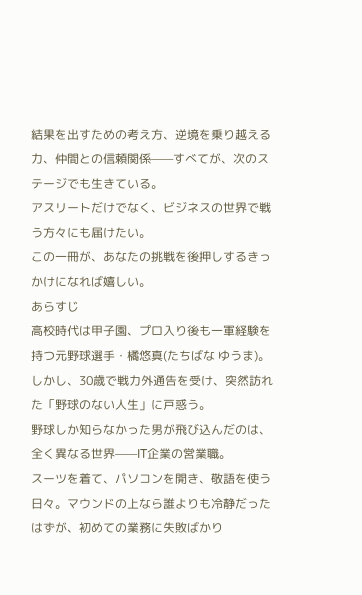結果を出すための考え方、逆境を乗り越える力、仲間との信頼関係——すべてが、次のステージでも生きている。
アスリートだけでなく、ビジネスの世界で戦う方々にも届けたい。
この一冊が、あなたの挑戦を後押しするきっかけになれば嬉しい。
あらすじ
高校時代は甲子園、プロ入り後も一軍経験を持つ元野球選手・橘悠真(たちばな ゆうま)。
しかし、30歳で戦力外通告を受け、突然訪れた「野球のない人生」に戸惑う。
野球しか知らなかった男が飛び込んだのは、全く異なる世界——IT企業の営業職。
スーツを着て、パソコンを開き、敬語を使う日々。マウンドの上なら誰よりも冷静だったはずが、初めての業務に失敗ばかり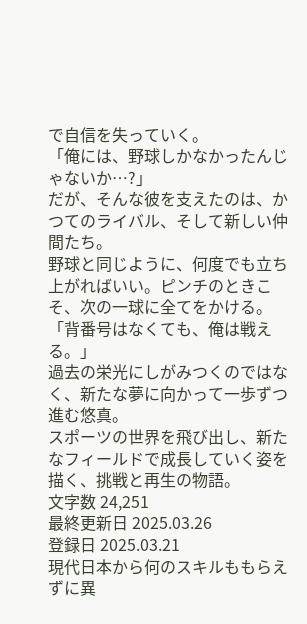で自信を失っていく。
「俺には、野球しかなかったんじゃないか…?」
だが、そんな彼を支えたのは、かつてのライバル、そして新しい仲間たち。
野球と同じように、何度でも立ち上がればいい。ピンチのときこそ、次の一球に全てをかける。
「背番号はなくても、俺は戦える。」
過去の栄光にしがみつくのではなく、新たな夢に向かって一歩ずつ進む悠真。
スポーツの世界を飛び出し、新たなフィールドで成長していく姿を描く、挑戦と再生の物語。
文字数 24,251
最終更新日 2025.03.26
登録日 2025.03.21
現代日本から何のスキルももらえずに異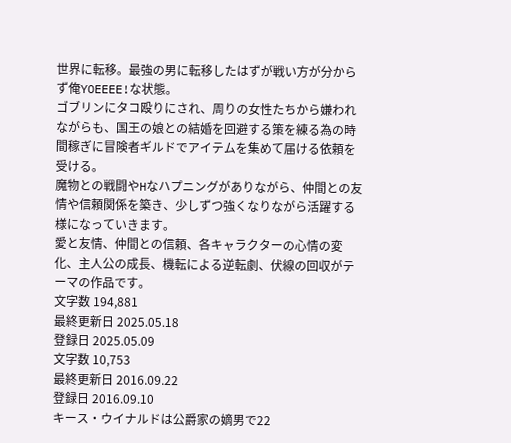世界に転移。最強の男に転移したはずが戦い方が分からず俺YOEEEE!な状態。
ゴブリンにタコ殴りにされ、周りの女性たちから嫌われながらも、国王の娘との結婚を回避する策を練る為の時間稼ぎに冒険者ギルドでアイテムを集めて届ける依頼を受ける。
魔物との戦闘やHなハプニングがありながら、仲間との友情や信頼関係を築き、少しずつ強くなりながら活躍する様になっていきます。
愛と友情、仲間との信頼、各キャラクターの心情の変化、主人公の成長、機転による逆転劇、伏線の回収がテーマの作品です。
文字数 194,881
最終更新日 2025.05.18
登録日 2025.05.09
文字数 10,753
最終更新日 2016.09.22
登録日 2016.09.10
キース・ウイナルドは公爵家の嫡男で22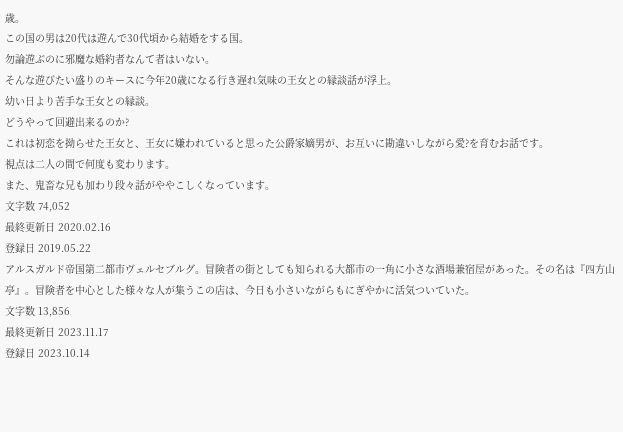歳。
この国の男は20代は遊んで30代頃から結婚をする国。
勿論遊ぶのに邪魔な婚約者なんて者はいない。
そんな遊びたい盛りのキースに今年20歳になる行き遅れ気味の王女との縁談話が浮上。
幼い日より苦手な王女との縁談。
どうやって回避出来るのか?
これは初恋を拗らせた王女と、王女に嫌われていると思った公爵家嫡男が、お互いに勘違いしながら愛?を育むお話です。
視点は二人の間で何度も変わります。
また、鬼畜な兄も加わり段々話がややこしくなっています。
文字数 74,052
最終更新日 2020.02.16
登録日 2019.05.22
アルスガルド帝国第二都市ヴェルセブルグ。冒険者の街としても知られる大都市の一角に小さな酒場兼宿屋があった。その名は『四方山亭』。冒険者を中心とした様々な人が集うこの店は、今日も小さいながらもにぎやかに活気ついていた。
文字数 13,856
最終更新日 2023.11.17
登録日 2023.10.14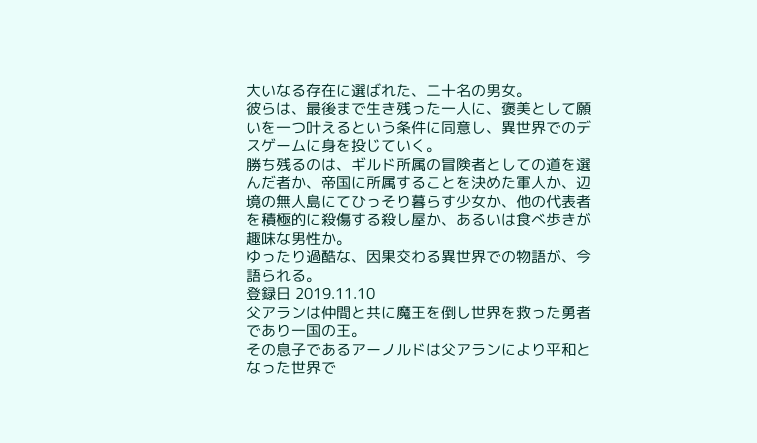大いなる存在に選ばれた、二十名の男女。
彼らは、最後まで生き残った一人に、褒美として願いを一つ叶えるという条件に同意し、異世界でのデスゲームに身を投じていく。
勝ち残るのは、ギルド所属の冒険者としての道を選んだ者か、帝国に所属することを決めた軍人か、辺境の無人島にてひっそり暮らす少女か、他の代表者を積極的に殺傷する殺し屋か、あるいは食べ歩きが趣味な男性か。
ゆったり過酷な、因果交わる異世界での物語が、今語られる。
登録日 2019.11.10
父アランは仲間と共に魔王を倒し世界を救った勇者であり一国の王。
その息子であるアーノルドは父アランにより平和となった世界で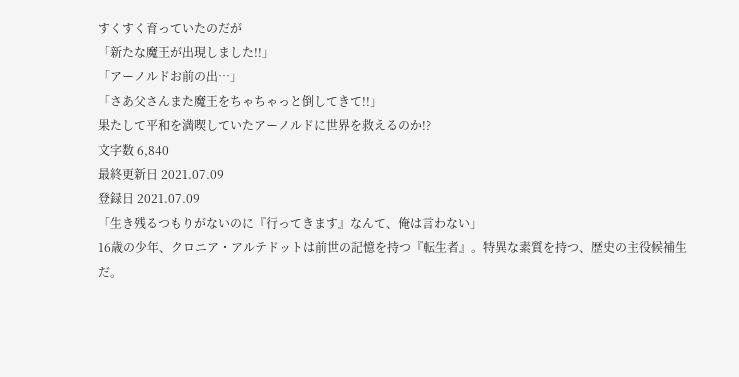すくすく育っていたのだが
「新たな魔王が出現しました!!」
「アーノルドお前の出…」
「さあ父さんまた魔王をちゃちゃっと倒してきて!!」
果たして平和を満喫していたアーノルドに世界を救えるのか!?
文字数 6,840
最終更新日 2021.07.09
登録日 2021.07.09
「生き残るつもりがないのに『行ってきます』なんて、俺は言わない」
16歳の少年、クロニア・アルテドットは前世の記憶を持つ『転生者』。特異な素質を持つ、歴史の主役候補生だ。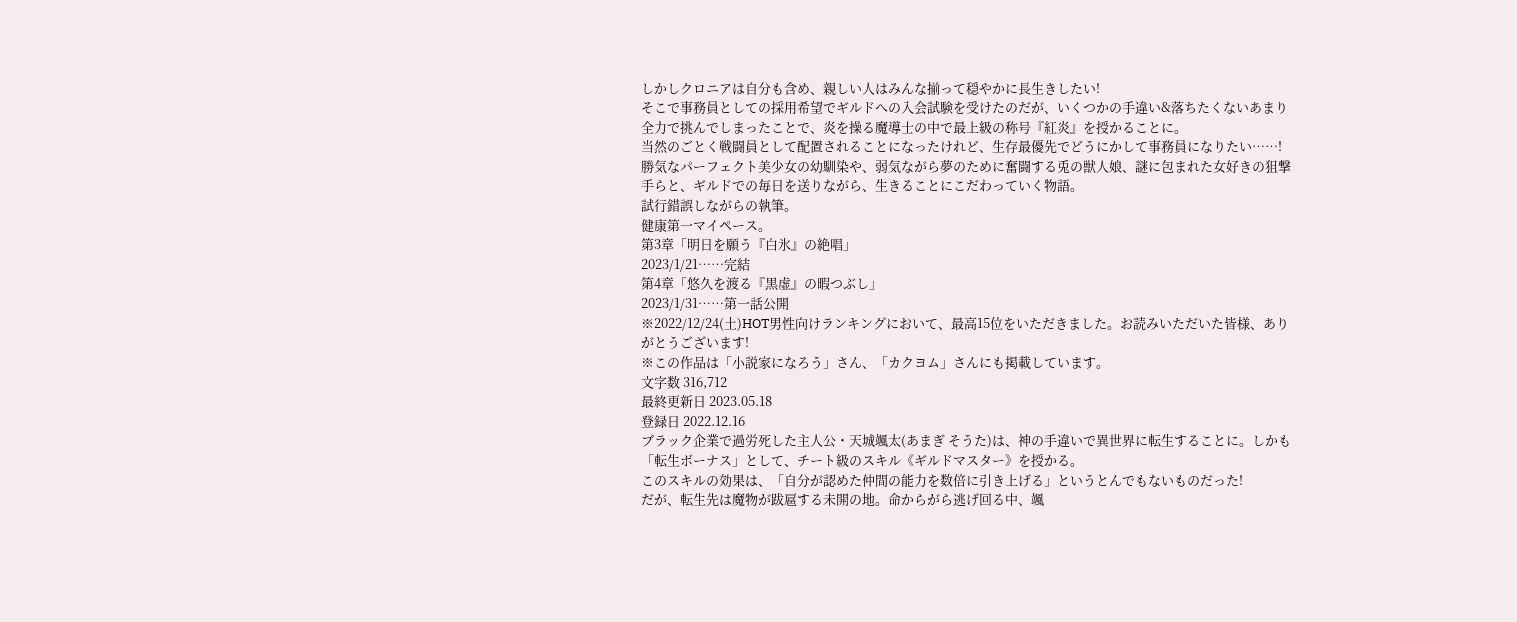しかしクロニアは自分も含め、親しい人はみんな揃って穏やかに長生きしたい!
そこで事務員としての採用希望でギルドへの入会試験を受けたのだが、いくつかの手違い&落ちたくないあまり全力で挑んでしまったことで、炎を操る魔導士の中で最上級の称号『紅炎』を授かることに。
当然のごとく戦闘員として配置されることになったけれど、生存最優先でどうにかして事務員になりたい……!
勝気なパーフェクト美少女の幼馴染や、弱気ながら夢のために奮闘する兎の獣人娘、謎に包まれた女好きの狙撃手らと、ギルドでの毎日を送りながら、生きることにこだわっていく物語。
試行錯誤しながらの執筆。
健康第一マイペース。
第3章「明日を願う『白氷』の絶唱」
2023/1/21……完結
第4章「悠久を渡る『黒虚』の暇つぶし」
2023/1/31……第一話公開
※2022/12/24(土)HOT男性向けランキングにおいて、最高15位をいただきました。お読みいただいた皆様、ありがとうございます!
※この作品は「小説家になろう」さん、「カクヨム」さんにも掲載しています。
文字数 316,712
最終更新日 2023.05.18
登録日 2022.12.16
ブラック企業で過労死した主人公・天城颯太(あまぎ そうた)は、神の手違いで異世界に転生することに。しかも「転生ボーナス」として、チート級のスキル《ギルドマスター》を授かる。
このスキルの効果は、「自分が認めた仲間の能力を数倍に引き上げる」というとんでもないものだった!
だが、転生先は魔物が跋扈する未開の地。命からがら逃げ回る中、颯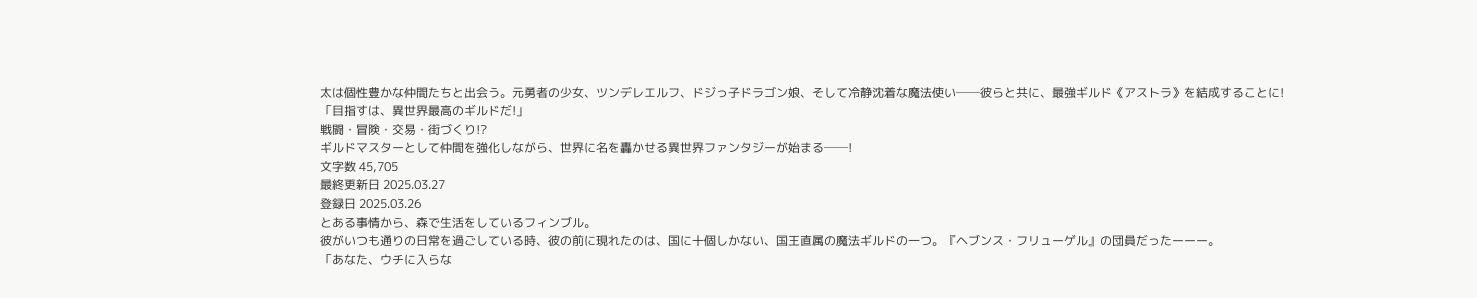太は個性豊かな仲間たちと出会う。元勇者の少女、ツンデレエルフ、ドジっ子ドラゴン娘、そして冷静沈着な魔法使い──彼らと共に、最強ギルド《アストラ》を結成することに!
「目指すは、異世界最高のギルドだ!」
戦闘・冒険・交易・街づくり!?
ギルドマスターとして仲間を強化しながら、世界に名を轟かせる異世界ファンタジーが始まる──!
文字数 45,705
最終更新日 2025.03.27
登録日 2025.03.26
とある事情から、森で生活をしているフィンブル。
彼がいつも通りの日常を過ごしている時、彼の前に現れたのは、国に十個しかない、国王直属の魔法ギルドの一つ。『ヘブンス・フリューゲル』の団員だったーーー。
「あなた、ウチに入らな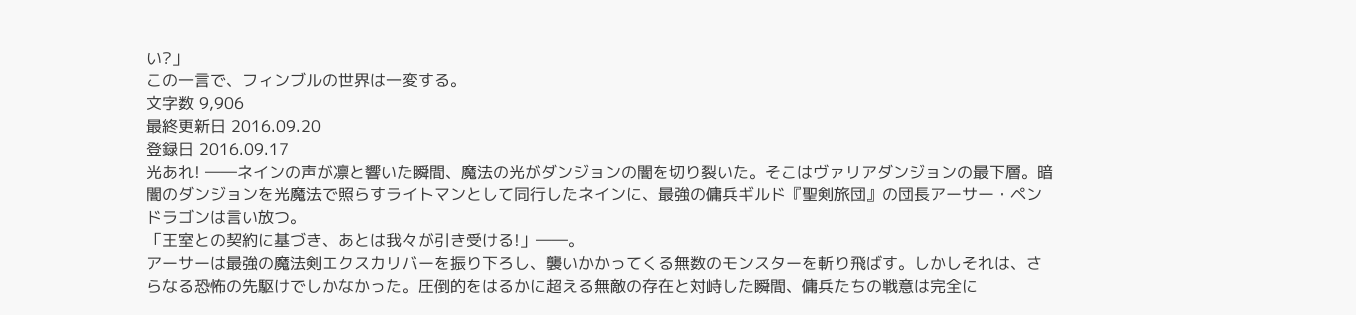い?」
この一言で、フィンブルの世界は一変する。
文字数 9,906
最終更新日 2016.09.20
登録日 2016.09.17
光あれ! ――ネインの声が凛と響いた瞬間、魔法の光がダンジョンの闇を切り裂いた。そこはヴァリアダンジョンの最下層。暗闇のダンジョンを光魔法で照らすライトマンとして同行したネインに、最強の傭兵ギルド『聖剣旅団』の団長アーサー・ペンドラゴンは言い放つ。
「王室との契約に基づき、あとは我々が引き受ける!」――。
アーサーは最強の魔法剣エクスカリバーを振り下ろし、襲いかかってくる無数のモンスターを斬り飛ばす。しかしそれは、さらなる恐怖の先駆けでしかなかった。圧倒的をはるかに超える無敵の存在と対峙した瞬間、傭兵たちの戦意は完全に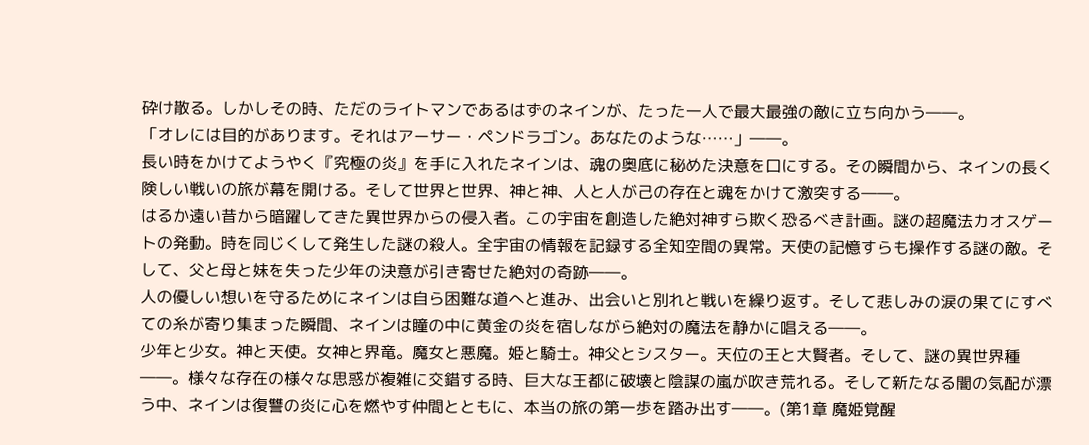砕け散る。しかしその時、ただのライトマンであるはずのネインが、たった一人で最大最強の敵に立ち向かう――。
「オレには目的があります。それはアーサー・ペンドラゴン。あなたのような……」――。
長い時をかけてようやく『究極の炎』を手に入れたネインは、魂の奥底に秘めた決意を口にする。その瞬間から、ネインの長く険しい戦いの旅が幕を開ける。そして世界と世界、神と神、人と人が己の存在と魂をかけて激突する――。
はるか遠い昔から暗躍してきた異世界からの侵入者。この宇宙を創造した絶対神すら欺く恐るべき計画。謎の超魔法カオスゲートの発動。時を同じくして発生した謎の殺人。全宇宙の情報を記録する全知空間の異常。天使の記憶すらも操作する謎の敵。そして、父と母と妹を失った少年の決意が引き寄せた絶対の奇跡――。
人の優しい想いを守るためにネインは自ら困難な道へと進み、出会いと別れと戦いを繰り返す。そして悲しみの涙の果てにすべての糸が寄り集まった瞬間、ネインは瞳の中に黄金の炎を宿しながら絶対の魔法を静かに唱える――。
少年と少女。神と天使。女神と界竜。魔女と悪魔。姫と騎士。神父とシスター。天位の王と大賢者。そして、謎の異世界種――。様々な存在の様々な思惑が複雑に交錯する時、巨大な王都に破壊と陰謀の嵐が吹き荒れる。そして新たなる闇の気配が漂う中、ネインは復讐の炎に心を燃やす仲間とともに、本当の旅の第一歩を踏み出す――。(第1章 魔姫覚醒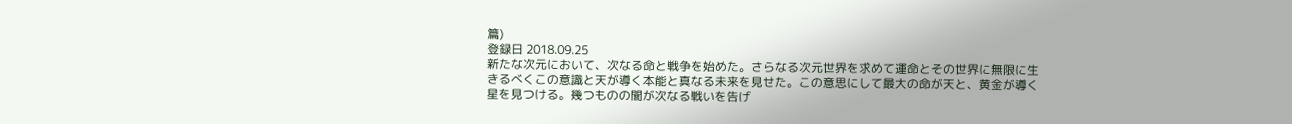篇)
登録日 2018.09.25
新たな次元において、次なる命と戦争を始めた。さらなる次元世界を求めて運命とその世界に無限に生きるべくこの意識と天が導く本能と真なる未来を見せた。この意思にして最大の命が天と、黄金が導く星を見つける。幾つものの闇が次なる戦いを告げ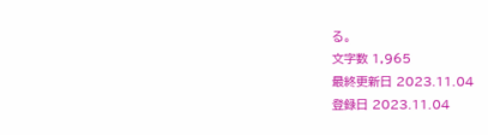る。
文字数 1,965
最終更新日 2023.11.04
登録日 2023.11.04